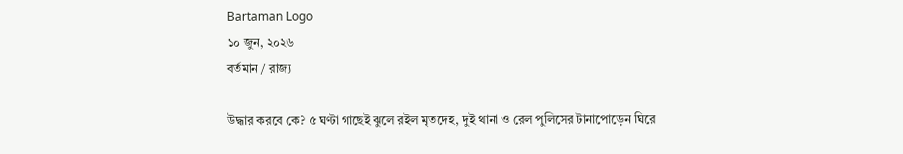Bartaman Logo
১০ জুন, ২০২৬
বর্তমান / রাজ্য

উদ্ধার করবে কে? ৫ ঘণ্টা গাছেই ঝুলে রইল মৃতদেহ, দুই থানা ও রেল পুলিসের টানাপোড়েন ঘিরে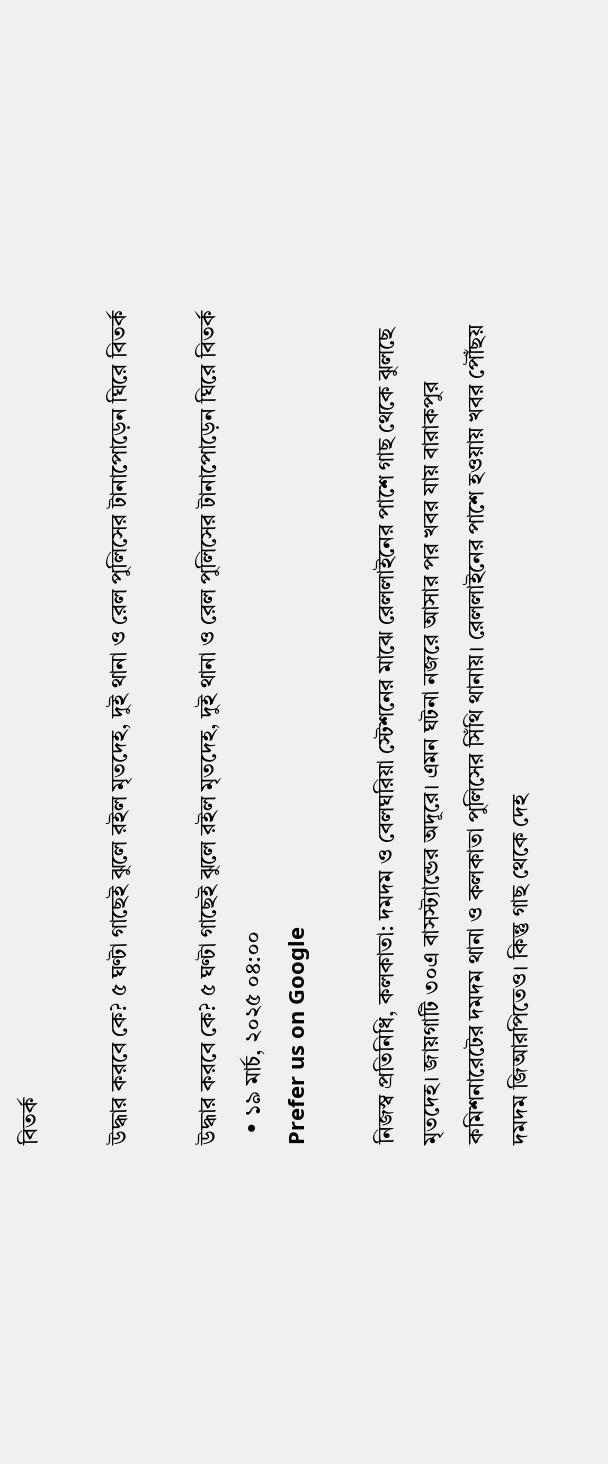বিতর্ক

উদ্ধার করবে কে? ৫ ঘণ্টা গাছেই ঝুলে রইল মৃতদেহ, দুই থানা ও রেল পুলিসের টানাপোড়েন ঘিরে বিতর্ক

উদ্ধার করবে কে? ৫ ঘণ্টা গাছেই ঝুলে রইল মৃতদেহ, দুই থানা ও রেল পুলিসের টানাপোড়েন ঘিরে বিতর্ক
  • ১৯ মার্চ, ২০২৫ ০৪:০০
Prefer us on Google

নিজস্ব প্রতিনিধি, কলকাতা: দমদম ও বেলঘরিয়া স্টেশনের মাঝে রেললাইনের পাশে গাছ থেকে ঝুলছে মৃতদেহ। জায়গাটি ৩০এ বাসস্ট্যান্ডের অদূরে। এমন ঘটনা নজরে আসার পর খবর যায় বারাকপুর কমিশনারেটের দমদম থানা ও কলকাতা পুলিসের সিঁথি থানায়। রেললাইনের পাশে হওয়ায় খবর পৌঁছয় দমদম জিআরপিতেও। কিন্তু গাছ থেকে দেহ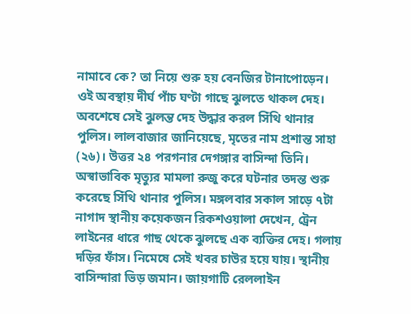নামাবে কে? তা নিয়ে শুরু হয় বেনজির টানাপোড়েন। ওই অবস্থায় দীর্ঘ পাঁচ ঘণ্টা গাছে ঝুলতে থাকল দেহ। অবশেষে সেই ঝুলন্ত দেহ উদ্ধার করল সিঁথি থানার পুলিস। লালবাজার জানিয়েছে, মৃতের নাম প্রশান্ত সাহা (২৬)। উত্তর ২৪ পরগনার দেগঙ্গার বাসিন্দা তিনি। অস্বাভাবিক মৃত্যুর মামলা রুজু করে ঘটনার তদন্ত শুরু করেছে সিঁথি থানার পুলিস। মঙ্গলবার সকাল সাড়ে ৭টা নাগাদ স্থানীয় কয়েকজন রিকশওয়ালা দেখেন, ট্রেন লাইনের ধারে গাছ থেকে ঝুলছে এক ব্যক্তির দেহ। গলায় দড়ির ফাঁস। নিমেষে সেই খবর চাউর হয়ে যায়। স্থানীয় বাসিন্দারা ভিড় জমান। জায়গাটি রেললাইন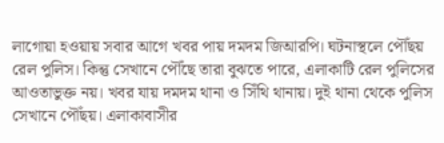লাগোয়া হওয়ায় সবার আগে খবর পায় দমদম জিআরপি। ঘটনাস্থলে পৌঁছয় রেল পুলিস। কিন্তু সেখানে পৌঁছে তারা বুঝতে পারে, এলাকাটি রেল পুলিসের আওতাভুক্ত নয়। খবর যায় দমদম থানা ও সিঁথি থানায়। দুই থানা থেকে পুলিস সেখানে পৌঁছয়। এলাকাবাসীর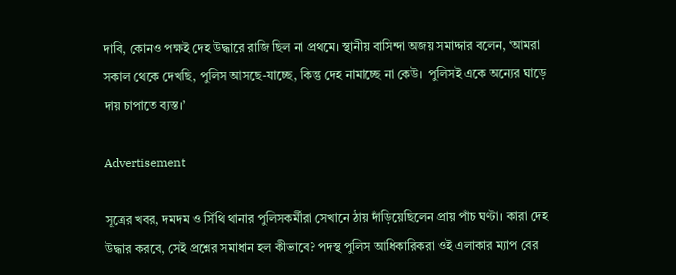দাবি, কোনও পক্ষই দেহ উদ্ধারে রাজি ছিল না প্রথমে। স্থানীয় বাসিন্দা অজয় সমাদ্দার বলেন, ‘আমরা সকাল থেকে দেখছি, পুলিস আসছে-যাচ্ছে, কিন্তু দেহ নামাচ্ছে না কেউ।  পুলিসই একে অন্যের ঘাড়ে দায় চাপাতে ব্যস্ত।’

Advertisement

সূত্রের খবর, দমদম ও সিঁথি থানার পুলিসকর্মীরা সেখানে ঠায় দাঁড়িয়েছিলেন প্রায় পাঁচ ঘণ্টা। কারা দেহ উদ্ধার করবে, সেই প্রশ্নের সমাধান হল কীভাবে? পদস্থ পুলিস আধিকারিকরা ওই এলাকার ম্যাপ বের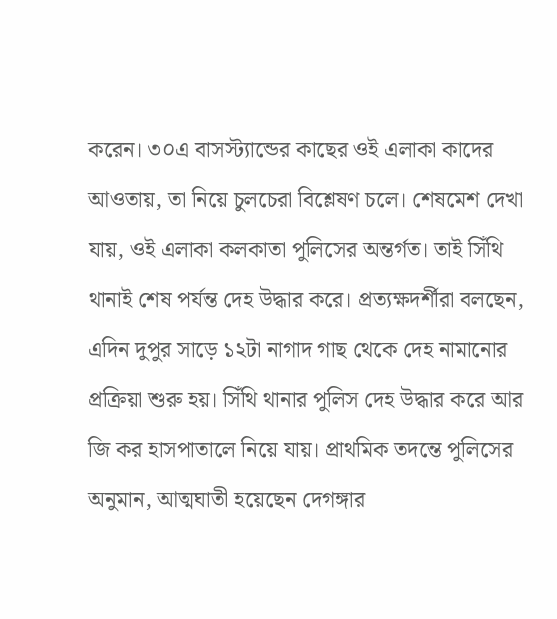করেন। ৩০এ বাসস্ট্যান্ডের কাছের ওই এলাকা কাদের আওতায়, তা নিয়ে চুলচেরা বিশ্লেষণ চলে। শেষমেশ দেখা যায়, ওই এলাকা কলকাতা পুলিসের অন্তর্গত। তাই সিঁথি থানাই শেষ পর্যন্ত দেহ উদ্ধার করে। প্রত্যক্ষদর্শীরা বলছেন, এদিন দুপুর সাড়ে ১২টা নাগাদ গাছ থেকে দেহ নামানোর প্রক্রিয়া শুরু হয়। সিঁথি থানার পুলিস দেহ উদ্ধার করে আর জি কর হাসপাতালে নিয়ে যায়। প্রাথমিক তদন্তে পুলিসের অনুমান, আত্মঘাতী হয়েছেন দেগঙ্গার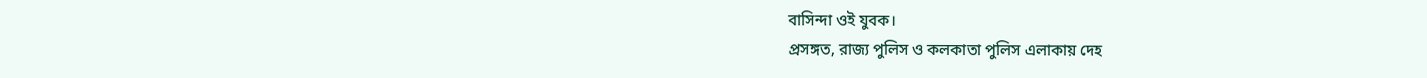বাসিন্দা ওই যুবক।
প্রসঙ্গত, রাজ্য পুলিস ও কলকাতা পুলিস এলাকায় দেহ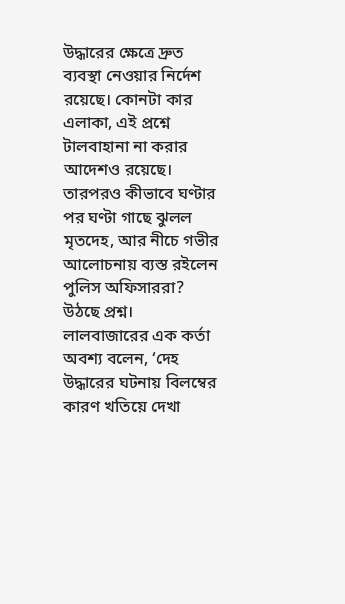উদ্ধারের ক্ষেত্রে দ্রুত ব্যবস্থা নেওয়ার নির্দেশ রয়েছে। কোনটা কার এলাকা, এই প্রশ্নে টালবাহানা না করার আদেশও রয়েছে। তারপরও কীভাবে ঘণ্টার পর ঘণ্টা গাছে ঝুলল মৃতদেহ, আর নীচে গভীর আলোচনায় ব্যস্ত রইলেন পুলিস অফিসাররা? উঠছে প্রশ্ন। লালবাজারের এক কর্তা অবশ্য বলেন, ‘দেহ উদ্ধারের ঘটনায় বিলম্বের কারণ খতিয়ে দেখা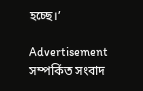হচ্ছে।’

Advertisement
সম্পর্কিত সংবাদ